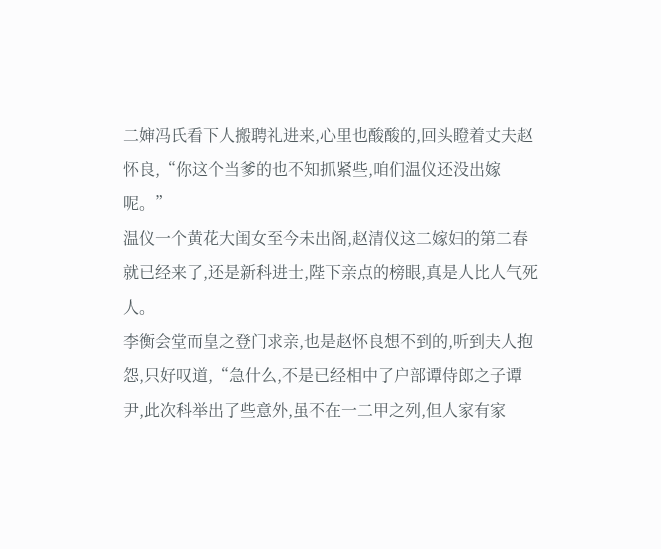二婶冯氏看下人搬聘礼进来,心里也酸酸的,回头瞪着丈夫赵怀良,“你这个当爹的也不知抓紧些,咱们温仪还没出嫁呢。”
温仪一个黄花大闺女至今未出阁,赵清仪这二嫁妇的第二春就已经来了,还是新科进士,陛下亲点的榜眼,真是人比人气死人。
李衡会堂而皇之登门求亲,也是赵怀良想不到的,听到夫人抱怨,只好叹道,“急什么,不是已经相中了户部谭侍郎之子谭尹,此次科举出了些意外,虽不在一二甲之列,但人家有家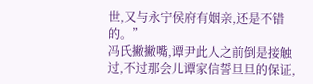世,又与永宁侯府有姻亲,还是不错的。”
冯氏撇撇嘴,谭尹此人之前倒是接触过,不过那会儿谭家信誓旦旦的保证,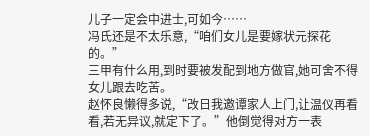儿子一定会中进士,可如今……
冯氏还是不太乐意,“咱们女儿是要嫁状元探花的。”
三甲有什么用,到时要被发配到地方做官,她可舍不得女儿跟去吃苦。
赵怀良懒得多说,“改日我邀谭家人上门,让温仪再看看,若无异议,就定下了。”他倒觉得对方一表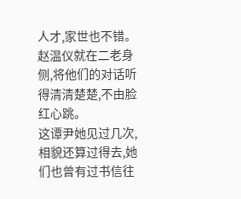人才,家世也不错。
赵温仪就在二老身侧,将他们的对话听得清清楚楚,不由脸红心跳。
这谭尹她见过几次,相貌还算过得去,她们也曾有过书信往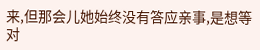来,但那会儿她始终没有答应亲事,是想等对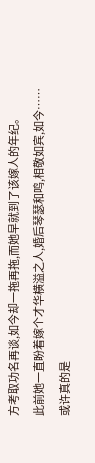方考取功名再谈,如今却一拖再拖,而她早就到了该嫁人的年纪。
此前她一直盼着嫁个才华横溢之人,婚后琴瑟和鸣,相敬如宾,如今……
或许真的是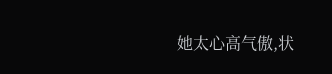她太心高气傲,状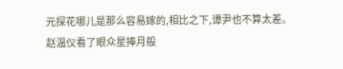元探花哪儿是那么容易嫁的,相比之下,谭尹也不算太差。
赵温仪看了眼众星捧月般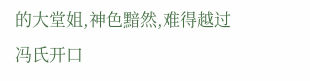的大堂姐,神色黯然,难得越过冯氏开口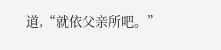道,“就依父亲所吧。”